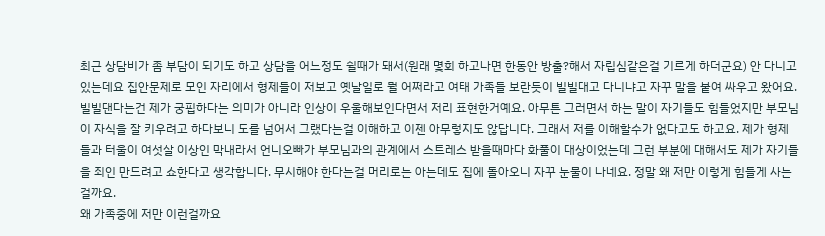최근 상담비가 좀 부담이 되기도 하고 상담을 어느정도 쉴때가 돼서(원래 몇회 하고나면 한동안 방출?해서 자립심같은걸 기르게 하더군요) 안 다니고있는데요 집안문제로 모인 자리에서 형제들이 저보고 옛날일로 뭘 어쩌라고 여태 가족들 보란듯이 빌빌대고 다니냐고 자꾸 말을 붙여 싸우고 왔어요. 빌빌댄다는건 제가 궁핍하다는 의미가 아니라 인상이 우울해보인다면서 저리 표현한거예요. 아무튼 그러면서 하는 말이 자기들도 힘들었지만 부모님이 자식을 잘 키우려고 하다보니 도를 넘어서 그랬다는걸 이해하고 이젠 아무렇지도 않답니다. 그래서 저를 이해할수가 없다고도 하고요. 제가 형제들과 터울이 여섯살 이상인 막내라서 언니오빠가 부모님과의 관계에서 스트레스 받을때마다 화풀이 대상이었는데 그런 부분에 대해서도 제가 자기들을 죄인 만드려고 쇼한다고 생각합니다. 무시해야 한다는걸 머리로는 아는데도 집에 돌아오니 자꾸 눈물이 나네요. 정말 왜 저만 이렇게 힘들게 사는걸까요.
왜 가족중에 저만 이런걸까요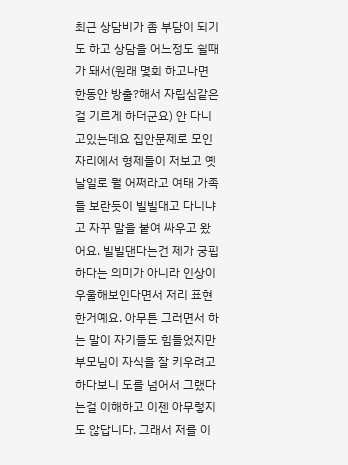최근 상담비가 좀 부담이 되기도 하고 상담을 어느정도 쉴때가 돼서(원래 몇회 하고나면 한동안 방출?해서 자립심같은걸 기르게 하더군요) 안 다니고있는데요 집안문제로 모인 자리에서 형제들이 저보고 옛날일로 뭘 어쩌라고 여태 가족들 보란듯이 빌빌대고 다니냐고 자꾸 말을 붙여 싸우고 왔어요. 빌빌댄다는건 제가 궁핍하다는 의미가 아니라 인상이 우울해보인다면서 저리 표현한거예요. 아무튼 그러면서 하는 말이 자기들도 힘들었지만 부모님이 자식을 잘 키우려고 하다보니 도를 넘어서 그랬다는걸 이해하고 이젠 아무렇지도 않답니다. 그래서 저를 이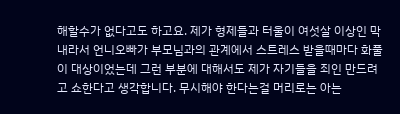해할수가 없다고도 하고요. 제가 형제들과 터울이 여섯살 이상인 막내라서 언니오빠가 부모님과의 관계에서 스트레스 받을때마다 화풀이 대상이었는데 그런 부분에 대해서도 제가 자기들을 죄인 만드려고 쇼한다고 생각합니다. 무시해야 한다는걸 머리로는 아는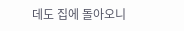데도 집에 돌아오니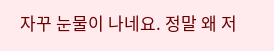자꾸 눈물이 나네요. 정말 왜 저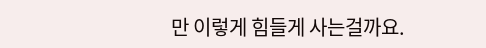만 이렇게 힘들게 사는걸까요.